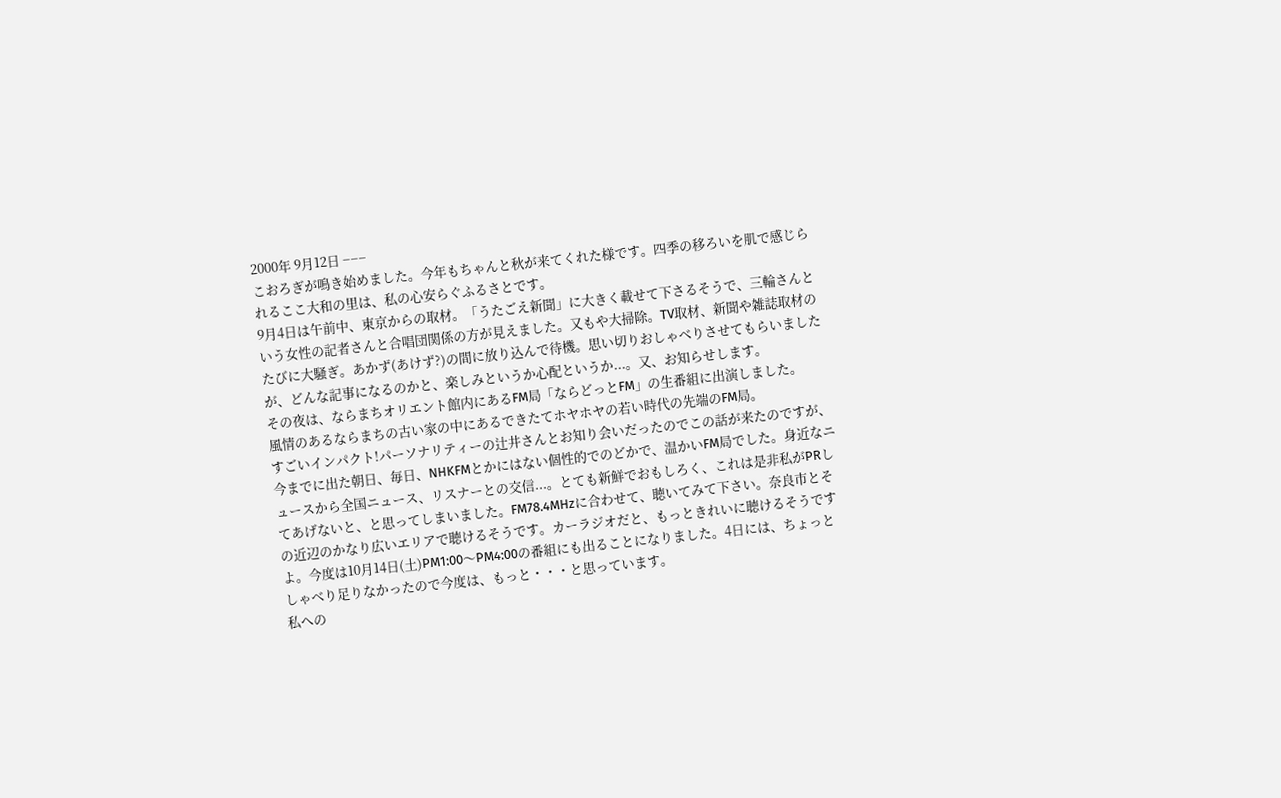2000年 9月12日 −−−
こおろぎが鳴き始めました。今年もちゃんと秋が来てくれた様です。四季の移ろいを肌で感じられるここ大和の里は、私の心安らぐふるさとです。
9月4日は午前中、東京からの取材。「うたごえ新聞」に大きく載せて下さるそうで、三輪さんという女性の記者さんと合唱団関係の方が見えました。又もや大掃除。TV取材、新聞や雑誌取材のたびに大騒ぎ。あかず(あけず?)の間に放り込んで待機。思い切りおしゃべりさせてもらいましたが、どんな記事になるのかと、楽しみというか心配というか...。又、お知らせします。
その夜は、ならまちオリエント館内にあるFM局「ならどっとFM」の生番組に出演しました。
風情のあるならまちの古い家の中にあるできたてホヤホヤの若い時代の先端のFM局。
すごいインパクト!パーソナリティーの辻井さんとお知り会いだったのでこの話が来たのですが、今までに出た朝日、毎日、NHKFMとかにはない個性的でのどかで、温かいFM局でした。身近なニュースから全国ニュース、リスナーとの交信...。とても新鮮でおもしろく、これは是非私がPRしてあげないと、と思ってしまいました。FM78.4MHzに合わせて、聴いてみて下さい。奈良市とその近辺のかなり広いエリアで聴けるそうです。カーラジオだと、もっときれいに聴けるそうですよ。今度は10月14日(土)PM1:00〜PM4:00の番組にも出ることになりました。4日には、ちょっとしゃべり足りなかったので今度は、もっと・・・と思っています。
私への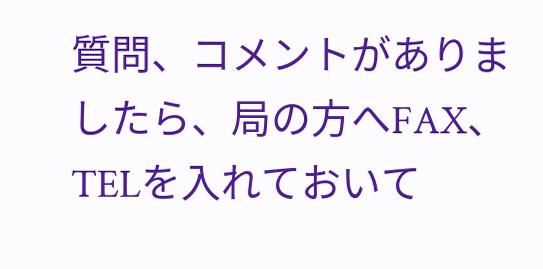質問、コメントがありましたら、局の方へFAX、TELを入れておいて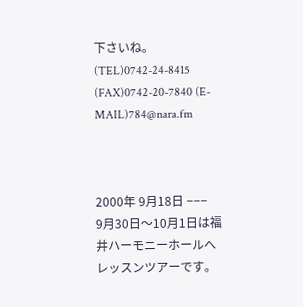下さいね。
(TEL)0742-24-8415 (FAX)0742-20-7840 (E-MAIL)784@nara.fm



2000年 9月18日 −−−
9月30日〜10月1日は福井ハーモニーホールへレッスンツアーです。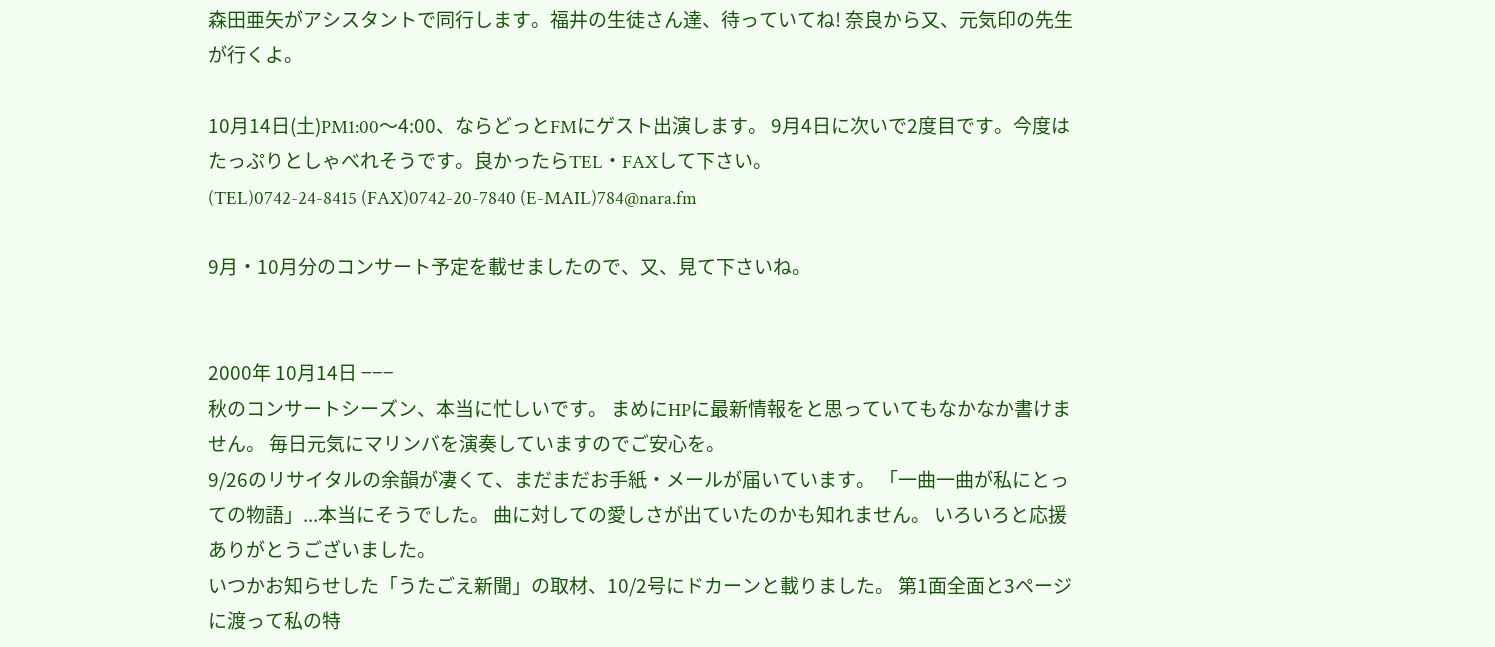森田亜矢がアシスタントで同行します。福井の生徒さん達、待っていてね! 奈良から又、元気印の先生が行くよ。

10月14日(土)PM1:00〜4:00、ならどっとFMにゲスト出演します。 9月4日に次いで2度目です。今度はたっぷりとしゃべれそうです。良かったらTEL・FAXして下さい。
(TEL)0742-24-8415 (FAX)0742-20-7840 (E-MAIL)784@nara.fm

9月・10月分のコンサート予定を載せましたので、又、見て下さいね。


2000年 10月14日 −−−
秋のコンサートシーズン、本当に忙しいです。 まめにHPに最新情報をと思っていてもなかなか書けません。 毎日元気にマリンバを演奏していますのでご安心を。
9/26のリサイタルの余韻が凄くて、まだまだお手紙・メールが届いています。 「一曲一曲が私にとっての物語」...本当にそうでした。 曲に対しての愛しさが出ていたのかも知れません。 いろいろと応援ありがとうございました。
いつかお知らせした「うたごえ新聞」の取材、10/2号にドカーンと載りました。 第1面全面と3ページに渡って私の特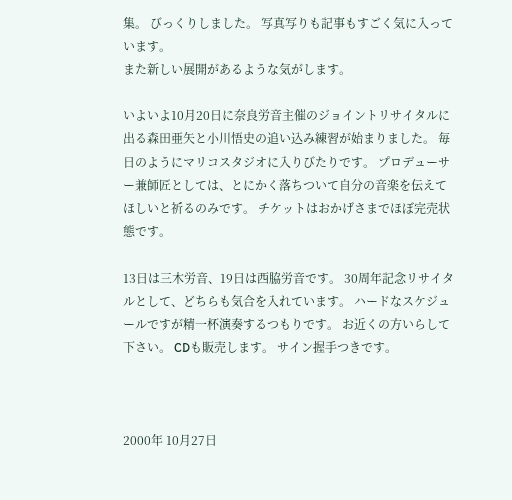集。 びっくりしました。 写真写りも記事もすごく気に入っています。
また新しい展開があるような気がします。

いよいよ10月20日に奈良労音主催のジョイントリサイタルに出る森田亜矢と小川悟史の追い込み練習が始まりました。 毎日のようにマリコスタジオに入りびたりです。 プロデューサー兼師匠としては、とにかく落ちついて自分の音楽を伝えてほしいと祈るのみです。 チケットはおかげさまでほぼ完売状態です。

13日は三木労音、19日は西脇労音です。 30周年記念リサイタルとして、どちらも気合を入れています。 ハードなスケジュールですが精一杯演奏するつもりです。 お近くの方いらして下さい。 CDも販売します。 サイン握手つきです。



2000年 10月27日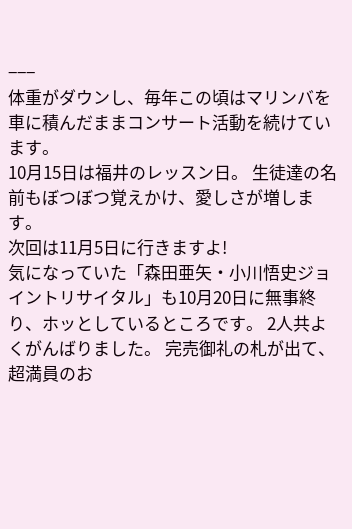−−−
体重がダウンし、毎年この頃はマリンバを車に積んだままコンサート活動を続けています。
10月15日は福井のレッスン日。 生徒達の名前もぼつぼつ覚えかけ、愛しさが増します。
次回は11月5日に行きますよ!
気になっていた「森田亜矢・小川悟史ジョイントリサイタル」も10月20日に無事終り、ホッとしているところです。 2人共よくがんばりました。 完売御礼の札が出て、超満員のお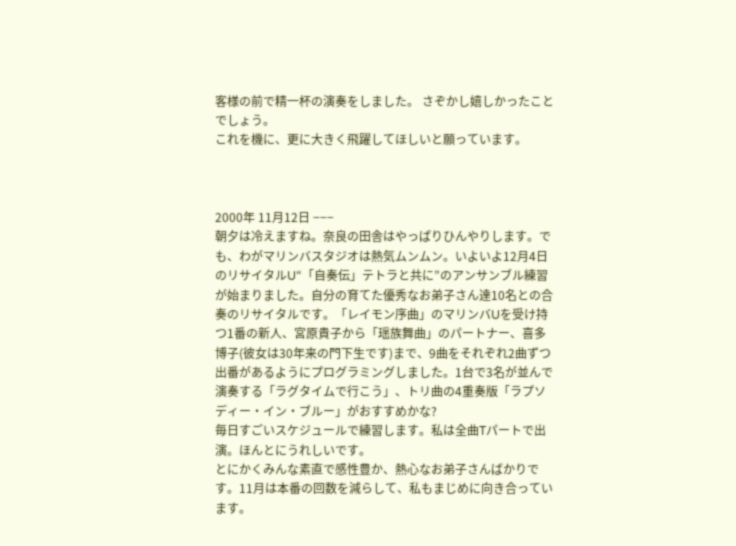客様の前で精一杯の演奏をしました。 さぞかし嬉しかったことでしょう。
これを機に、更に大きく飛躍してほしいと願っています。



2000年 11月12日 −−−
朝夕は冷えますね。奈良の田舎はやっぱりひんやりします。でも、わがマリンバスタジオは熱気ムンムン。いよいよ12月4日のリサイタルU“「自奏伝」テトラと共に”のアンサンブル練習が始まりました。自分の育てた優秀なお弟子さん達10名との合奏のリサイタルです。「レイモン序曲」のマリンバUを受け持つ1番の新人、宮原貴子から「瑶族舞曲」のパートナー、喜多博子(彼女は30年来の門下生です)まで、9曲をそれぞれ2曲ずつ出番があるようにプログラミングしました。1台で3名が並んで演奏する「ラグタイムで行こう」、トリ曲の4重奏版「ラプソディー・イン・ブルー」がおすすめかな?
毎日すごいスケジュールで練習します。私は全曲Tパートで出演。ほんとにうれしいです。
とにかくみんな素直で感性豊か、熱心なお弟子さんばかりです。11月は本番の回数を減らして、私もまじめに向き合っています。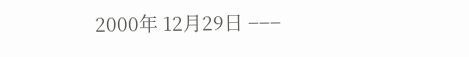2000年 12月29日 −−−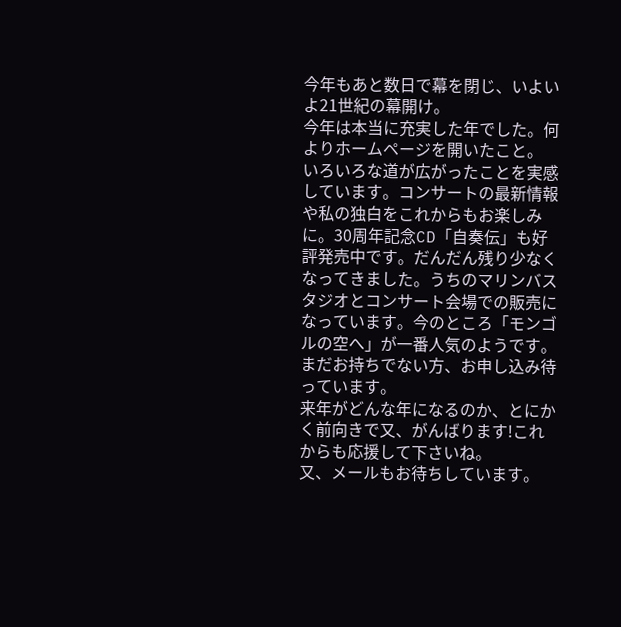今年もあと数日で幕を閉じ、いよいよ21世紀の幕開け。
今年は本当に充実した年でした。何よりホームページを開いたこと。
いろいろな道が広がったことを実感しています。コンサートの最新情報や私の独白をこれからもお楽しみに。30周年記念CD「自奏伝」も好評発売中です。だんだん残り少なくなってきました。うちのマリンバスタジオとコンサート会場での販売になっています。今のところ「モンゴルの空へ」が一番人気のようです。まだお持ちでない方、お申し込み待っています。
来年がどんな年になるのか、とにかく前向きで又、がんばります!これからも応援して下さいね。
又、メールもお待ちしています。